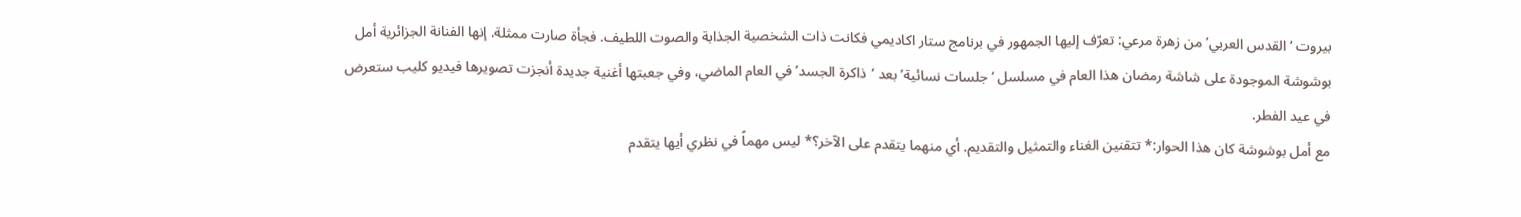بيروت ‘القدس العربي’ من زهرة مرعي: تعرّف إليها الجمهور في برنامج ستار اكاديمي فكانت ذات الشخصية الجذابة والصوت اللطيف. فجأة صارت ممثلة. إنها الفنانة الجزائرية أمل بوشوشة الموجودة على شاشة رمضان هذا العام في مسلسل ‘جلسات نسائية’ بعد ‘ذاكرة الجسد’ في العام الماضي، وفي جعبتها أغنية جديدة أنجزت تصويرها فيديو كليب ستعرض في عيد الفطر.
مع أمل بوشوشة كان هذا الحوار:* تتقنين الغناء والتمثيل والتقديم. أي منهما يتقدم على الآخر؟* ليس مهماً في نظري أيها يتقدم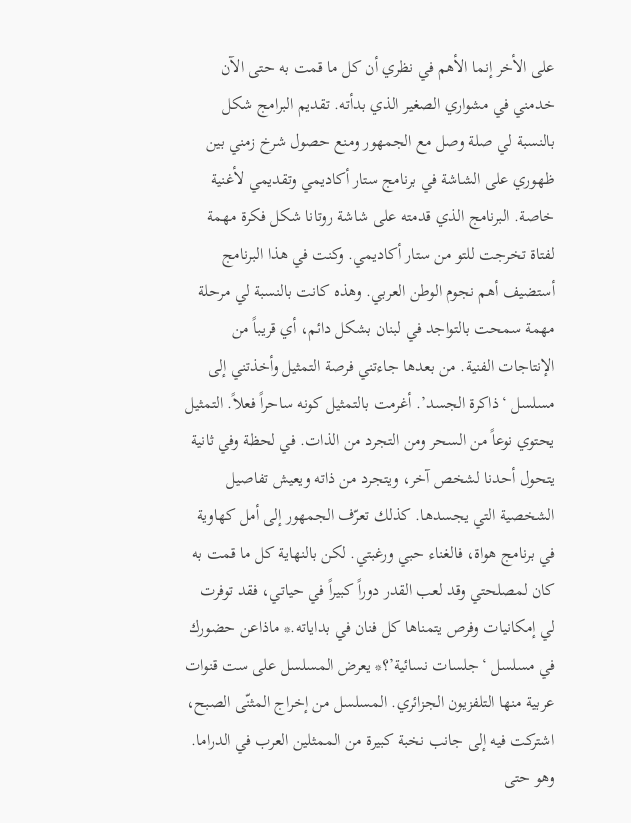على الأخر إنما الأهم في نظري أن كل ما قمت به حتى الآن خدمني في مشواري الصغير الذي بدأته. تقديم البرامج شكل بالنسبة لي صلة وصل مع الجمهور ومنع حصول شرخ زمني بين ظهوري على الشاشة في برنامج ستار أكاديمي وتقديمي لأغنية خاصة. البرنامج الذي قدمته على شاشة روتانا شكل فكرة مهمة لفتاة تخرجت للتو من ستار أكاديمي. وكنت في هذا البرنامج أستضيف أهم نجوم الوطن العربي. وهذه كانت بالنسبة لي مرحلة مهمة سمحت بالتواجد في لبنان بشكل دائم، أي قريباً من الإنتاجات الفنية. من بعدها جاءتني فرصة التمثيل وأخذتني إلى مسلسل ‘ذاكرة الجسد’. أغرمت بالتمثيل كونه ساحراً فعلاً. التمثيل يحتوي نوعاً من السحر ومن التجرد من الذات. في لحظة وفي ثانية يتحول أحدنا لشخص آخر، ويتجرد من ذاته ويعيش تفاصيل الشخصية التي يجسدها. كذلك تعرّف الجمهور إلى أمل كهاوية في برنامج هواة، فالغناء حبي ورغبتي. لكن بالنهاية كل ما قمت به كان لمصلحتي وقد لعب القدر دوراً كبيراً في حياتي، فقد توفرت لي إمكانيات وفرص يتمناها كل فنان في بداياته.* ماذاعن حضورك في مسلسل ‘جلسات نسائية’؟* يعرض المسلسل على ست قنوات عربية منها التلفزيون الجزائري. المسلسل من إخراج المثنّى الصبح، اشتركت فيه إلى جانب نخبة كبيرة من الممثلين العرب في الدراما. وهو حتى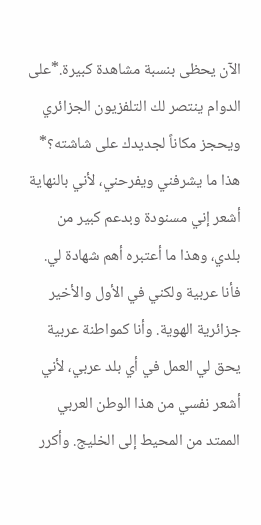الآن يحظى بنسبة مشاهدة كبيرة.*على الدوام ينتصر لك التلفزيون الجزائري ويحجز مكاناً لجديدك على شاشته؟* هذا ما يشرفني ويفرحني، لأني بالنهاية أشعر إني مسنودة وبدعم كبير من بلدي، وهذا ما أعتبره أهم شهادة لي. فأنا عربية ولكني في الأول والأخير جزائرية الهوية. وأنا كمواطنة عربية يحق لي العمل في أي بلد عربي، لأني أشعر نفسي من هذا الوطن العربي الممتد من المحيط إلى الخليج. وأكرر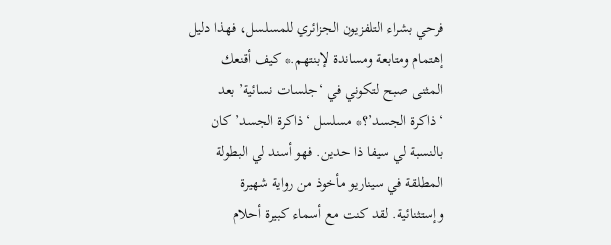فرحي بشراء التلفزيون الجزائري للمسلسل، فهذا دليل إهتمام ومتابعة ومساندة لإبنتهم.* كيف أقنعك المثنى صبح لتكوني في ‘جلسات نسائية’ بعد ‘ذاكرة الجسد’؟* مسلسل ‘ذاكرة الجسد’ كان بالنسبة لي سيفا ذا حدين. فهو أسند لي البطولة المطلقة في سيناريو مأخوذ من رواية شهيرة وإستثنائية. لقد كنت مع أسماء كبيرة أحلام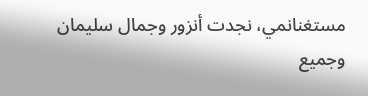مستغنانمي، نجدت أنزور وجمال سليمان وجميع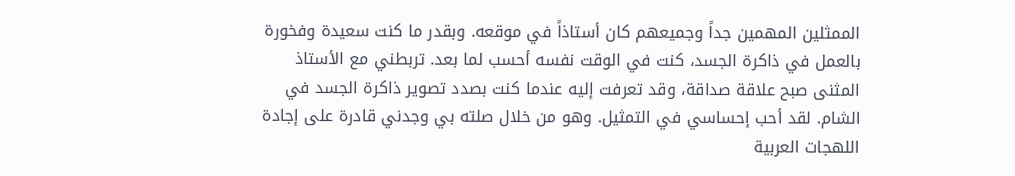الممثلين المهمين جداً وجميعهم كان أستاذاً في موقعه. وبقدر ما كنت سعيدة وفخورة بالعمل في ذاكرة الجسد، كنت في الوقت نفسه أحسب لما بعد. تربطني مع الأستاذ المثنى صبح علاقة صداقة، وقد تعرفت إليه عندما كنت بصدد تصوير ذاكرة الجسد في الشام. لقد أحب إحساسي في التمثيل. وهو من خلال صلته بي وجدني قادرة على إجادة اللهجات العربية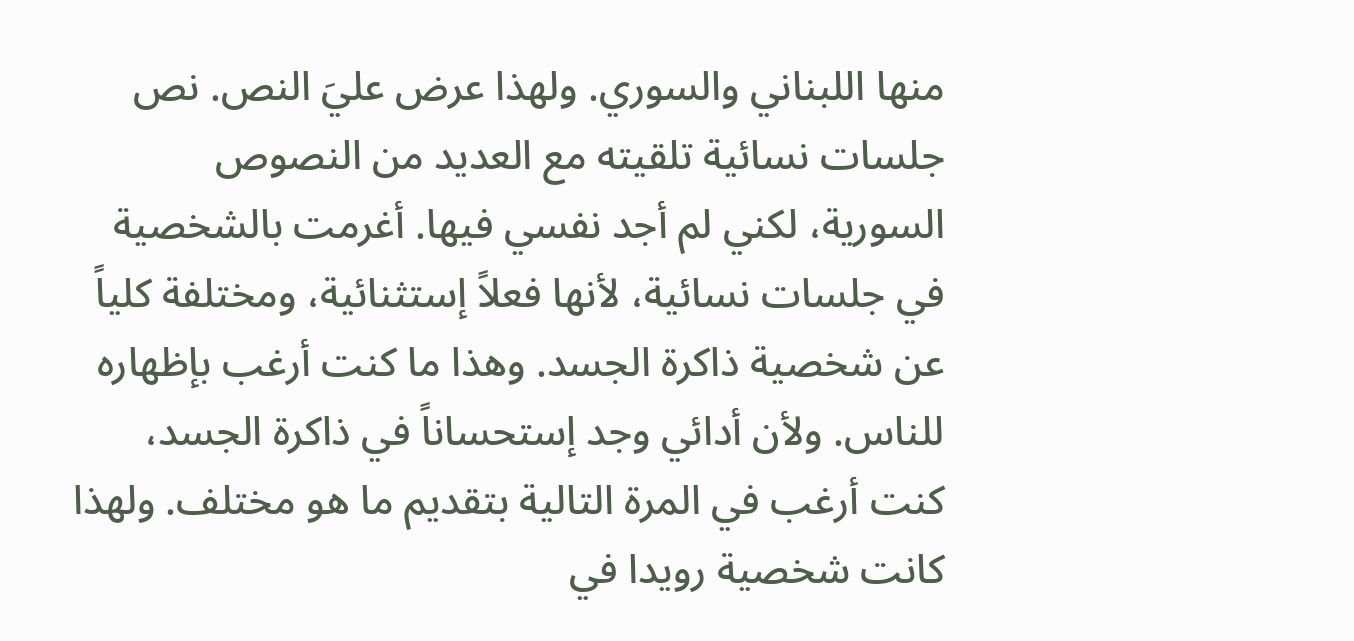منها اللبناني والسوري. ولهذا عرض عليَ النص. نص جلسات نسائية تلقيته مع العديد من النصوص السورية، لكني لم أجد نفسي فيها. أغرمت بالشخصية في جلسات نسائية، لأنها فعلاً إستثنائية، ومختلفة كلياً عن شخصية ذاكرة الجسد. وهذا ما كنت أرغب بإظهاره للناس. ولأن أدائي وجد إستحساناً في ذاكرة الجسد، كنت أرغب في المرة التالية بتقديم ما هو مختلف. ولهذا كانت شخصية رويدا في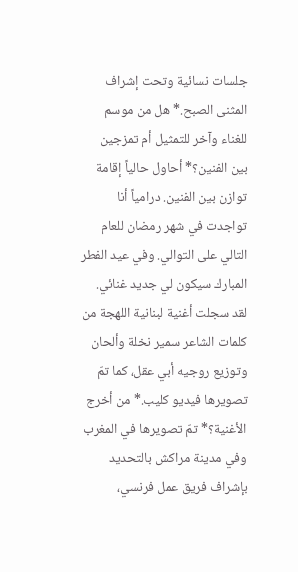جلسات نسائية وتحت إشراف المثنى الصبح.* هل من موسم للغناء وآخر للتمثيل أم تمزجين بين الفنين؟* أحاول حالياً إقامة توازن بين الفنين. درامياً أنا تواجدت في شهر رمضان للعام التالي على التوالي. وفي عيد الفطر المبارك سيكون لي جديد غنائي. لقد سجلت أغنية لبنانية اللهجة من كلمات الشاعر سمير نخلة وألحان وتوزيع روجيه أبي عقل، كما تمّ تصويرها فيديو كليب.* من أخرج الأغنية؟* تمّ تصويرها في المغرب وفي مدينة مراكش بالتحديد بإشراف فريق عمل فرنسي،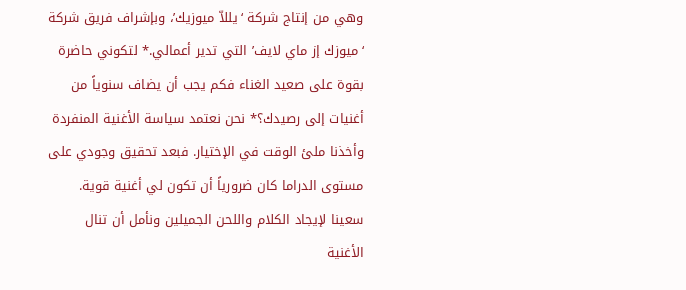وهي من إنتاج شركة ‘يللاّ ميوزيك’، وبإشراف فريق شركة ‘ميوزك إز ماي لايف’ التي تدير أعمالي.* لتكوني حاضرة بقوة على صعيد الغناء فكم يجب أن يضاف سنوياً من أغنيات إلى رصيدك؟* نحن نعتمد سياسة الأغنية المنفردة وأخذنا ملئ الوقت في الإختيار. فبعد تحقيق وجودي على مستوى الدراما كان ضرورياً أن تكون لي أغنية قوية. سعينا لإيجاد الكلام واللحن الجميلين ونأمل أن تنال الأغنية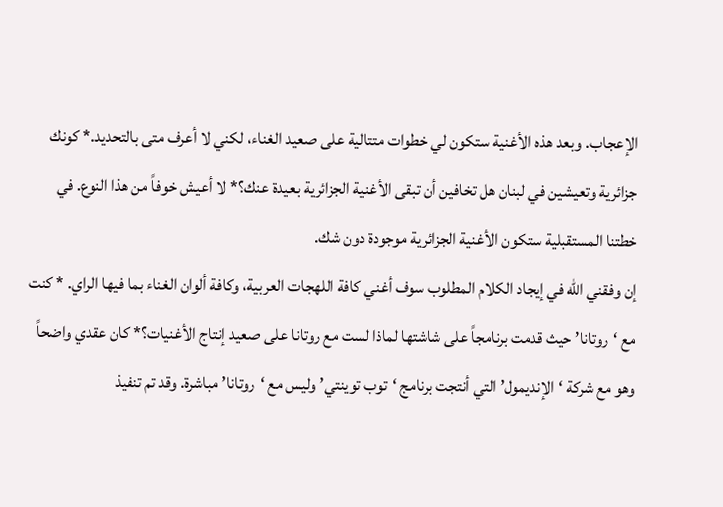الإعجاب. وبعد هذه الأغنية ستكون لي خطوات متتالية على صعيد الغناء، لكني لا أعرف متى بالتحديد.* كونك جزائرية وتعيشين في لبنان هل تخافين أن تبقى الأغنية الجزائرية بعيدة عنك؟* لا أعيش خوفاً من هذا النوع. في خطتنا المستقبلية ستكون الأغنية الجزائرية موجودة دون شك.
إن وفقني الله في إيجاد الكلام المطلوب سوف أغني كافة اللهجات العربية، وكافة ألوان الغناء بما فيها الراي. * كنت مع ‘روتانا’ حيث قدمت برنامجاً على شاشتها لماذا لست مع روتانا على صعيد إنتاج الأغنيات؟* كان عقدي واضحاً وهو مع شركة ‘الإنديمول’ التي أنتجت برنامج ‘توب توينتي’ وليس مع ‘روتانا’ مباشرة. وقد تم تنفيذ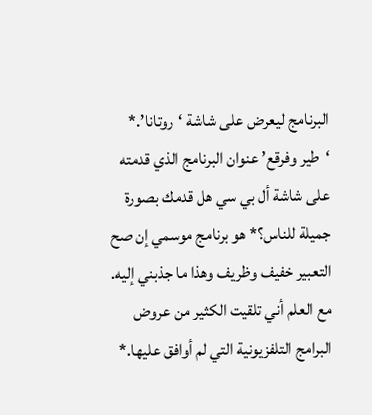البرنامج ليعرض على شاشة ‘روتانا’.* ‘طير وفرقع’ عنوان البرنامج الذي قدمته على شاشة أل بي سي هل قدمك بصورة جميلة للناس؟* هو برنامج موسمي إن صح التعبير خفيف وظريف وهذا ما جذبني إليه. مع العلم أني تلقيت الكثير من عروض البرامج التلفزيونية التي لم أوافق عليها.*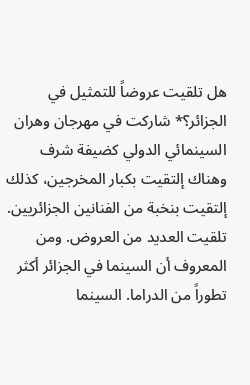هل تلقيت عروضاً للتمثيل في الجزائر؟* شاركت في مهرجان وهران السينمائي الدولي كضيفة شرف وهناك إلتقيت بكبار المخرجين، كذلك إلتقيت بنخبة من الفنانين الجزائريين. تلقيت العديد من العروض. ومن المعروف أن السينما في الجزائر أكثر تطوراً من الدراما. السينما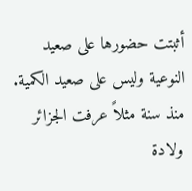أثبتت حضورها على صعيد النوعية وليس على صعيد الكمية. منذ سنة مثلاً عرفت الجزائر ولادة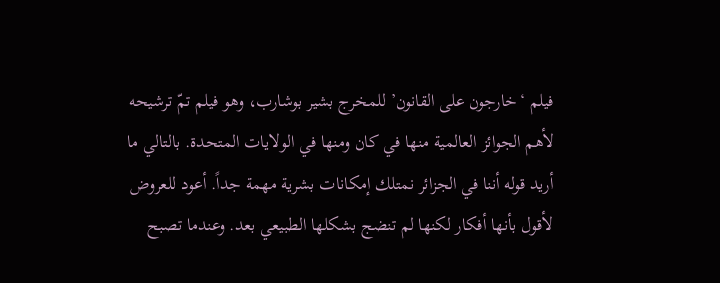فيلم ‘خارجون على القانون’ للمخرج بشير بوشارب، وهو فيلم تمّ ترشيحه لأهم الجوائز العالمية منها في كان ومنها في الولايات المتحدة. بالتالي ما أريد قوله أننا في الجزائر نمتلك إمكانات بشرية مهمة جداً. أعود للعروض لأقول بأنها أفكار لكنها لم تنضج بشكلها الطبيعي بعد. وعندما تصبح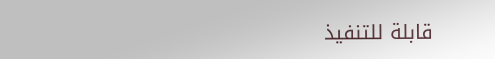قابلة للتنفيذ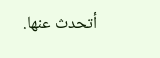أتحدث عنها.